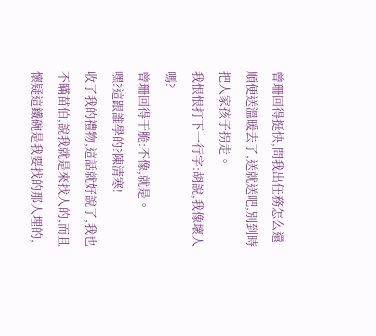曾珊回得挺快,問我出任務怎么還順便送溫暖去了,送就送吧,別到時把人家孩子拐走。
我恨恨打下一行字:胡說,我像壞人嗎?
曾珊回得干脆:不像,就是。
嘿?這跟誰學的?陳清寒!
收了我的禮物,這話就好說了,我也不瞞苗伯,說我就是來找人的,而且懷疑這鐵碗是我要找的那人埋的,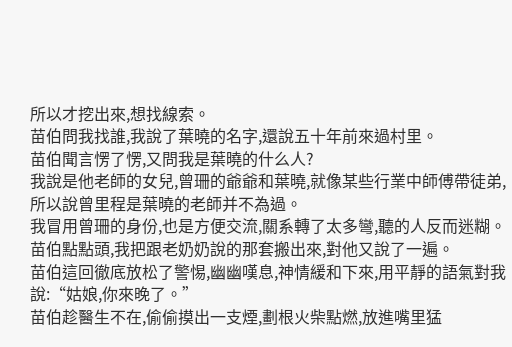所以才挖出來,想找線索。
苗伯問我找誰,我說了葉曉的名字,還說五十年前來過村里。
苗伯聞言愣了愣,又問我是葉曉的什么人?
我說是他老師的女兒,曾珊的爺爺和葉曉,就像某些行業中師傅帶徒弟,所以說曾里程是葉曉的老師并不為過。
我冒用曾珊的身份,也是方便交流,關系轉了太多彎,聽的人反而迷糊。
苗伯點點頭,我把跟老奶奶說的那套搬出來,對他又說了一遍。
苗伯這回徹底放松了警惕,幽幽嘆息,神情緩和下來,用平靜的語氣對我說:“姑娘,你來晚了。”
苗伯趁醫生不在,偷偷摸出一支煙,劃根火柴點燃,放進嘴里猛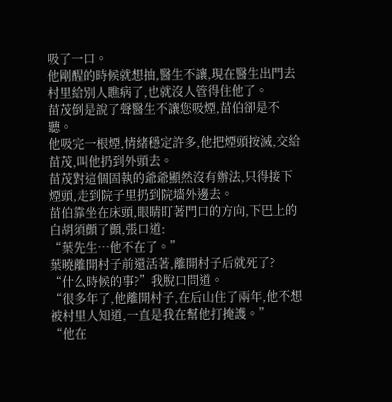吸了一口。
他剛醒的時候就想抽,醫生不讓,現在醫生出門去村里給別人瞧病了,也就沒人管得住他了。
苗茂倒是說了聲醫生不讓您吸煙,苗伯卻是不聽。
他吸完一根煙,情緒穩定許多,他把煙頭按滅,交給苗茂,叫他扔到外頭去。
苗茂對這個固執的爺爺顯然沒有辦法,只得接下煙頭,走到院子里扔到院墻外邊去。
苗伯靠坐在床頭,眼睛盯著門口的方向,下巴上的白胡須顫了顫,張口道:
“葉先生…他不在了。”
葉曉離開村子前還活著,離開村子后就死了?
“什么時候的事?”我脫口問道。
“很多年了,他離開村子,在后山住了兩年,他不想被村里人知道,一直是我在幫他打掩護。”
“他在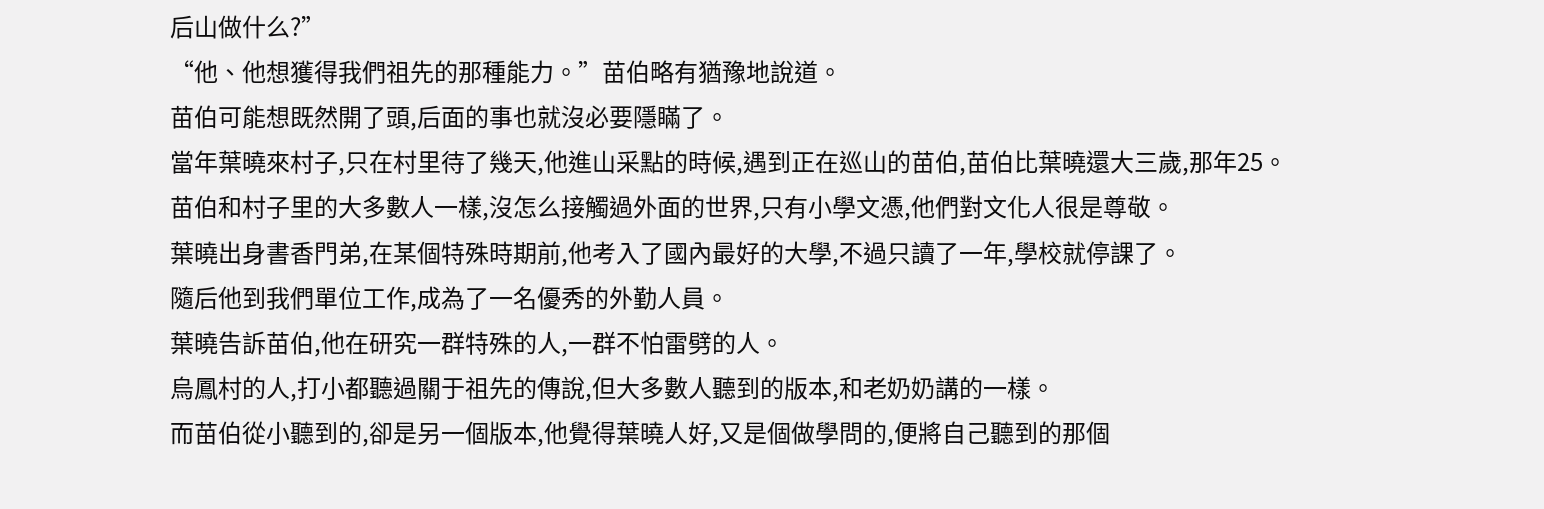后山做什么?”
“他、他想獲得我們祖先的那種能力。”苗伯略有猶豫地說道。
苗伯可能想既然開了頭,后面的事也就沒必要隱瞞了。
當年葉曉來村子,只在村里待了幾天,他進山采點的時候,遇到正在巡山的苗伯,苗伯比葉曉還大三歲,那年25。
苗伯和村子里的大多數人一樣,沒怎么接觸過外面的世界,只有小學文憑,他們對文化人很是尊敬。
葉曉出身書香門弟,在某個特殊時期前,他考入了國內最好的大學,不過只讀了一年,學校就停課了。
隨后他到我們單位工作,成為了一名優秀的外勤人員。
葉曉告訴苗伯,他在研究一群特殊的人,一群不怕雷劈的人。
烏鳳村的人,打小都聽過關于祖先的傳說,但大多數人聽到的版本,和老奶奶講的一樣。
而苗伯從小聽到的,卻是另一個版本,他覺得葉曉人好,又是個做學問的,便將自己聽到的那個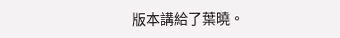版本講給了葉曉。